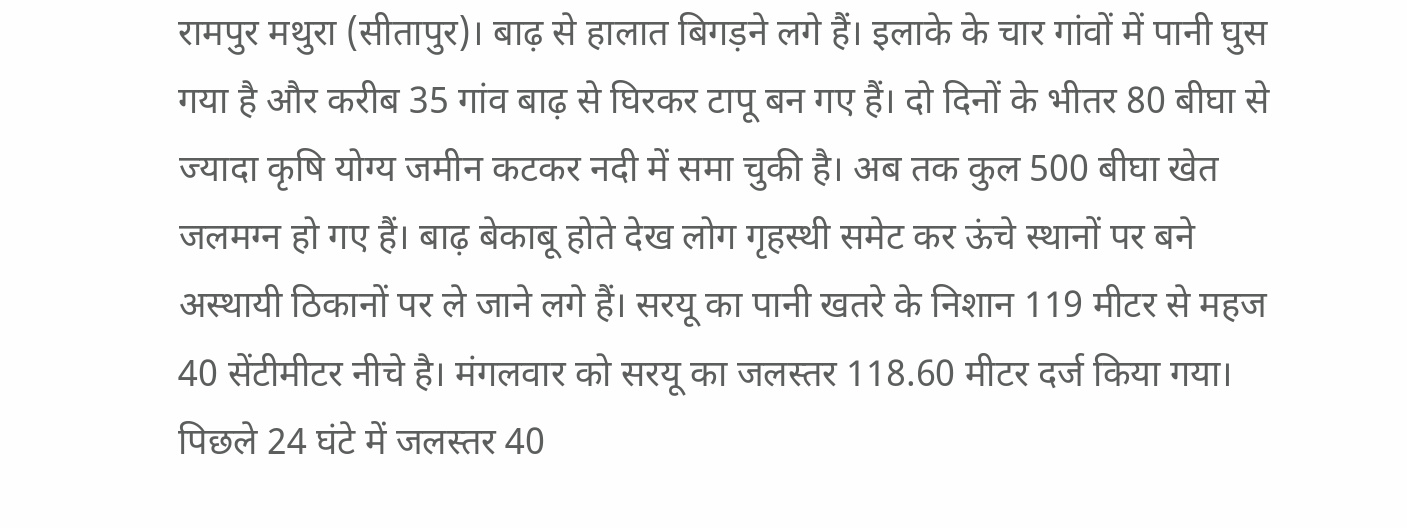रामपुर मथुरा (सीतापुर)। बाढ़ से हालात बिगड़ने लगे हैं। इलाके के चार गांवों में पानी घुस गया है और करीब 35 गांव बाढ़ से घिरकर टापू बन गए हैं। दो दिनों के भीतर 80 बीघा से ज्यादा कृषि योग्य जमीन कटकर नदी में समा चुकी है। अब तक कुल 500 बीघा खेत जलमग्न हो गए हैं। बाढ़ बेकाबू होते देख लोग गृहस्थी समेट कर ऊंचे स्थानों पर बने अस्थायी ठिकानों पर ले जाने लगे हैं। सरयू का पानी खतरे के निशान 119 मीटर से महज 40 सेंटीमीटर नीचे है। मंगलवार को सरयू का जलस्तर 118.60 मीटर दर्ज किया गया। पिछले 24 घंटे में जलस्तर 40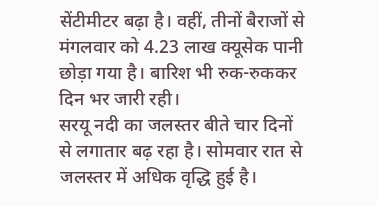सेंटीमीटर बढ़ा है। वहीं, तीनों बैराजों से मंगलवार को 4.23 लाख क्यूसेक पानी छोड़ा गया है। बारिश भी रुक-रुककर दिन भर जारी रही।
सरयू नदी का जलस्तर बीते चार दिनों से लगातार बढ़ रहा है। सोमवार रात से जलस्तर में अधिक वृद्धि हुई है।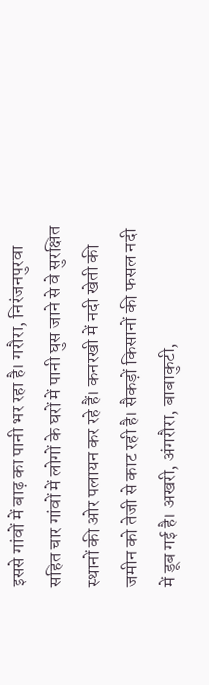इससे गांवों में बाढ़ का पानी भर रहा है। गरौरा, निरंजनपुरवा सहित चार गांवों में लोगों के घरों में पानी घुस जाने से वे सुरक्षित स्थानों की ओर पलायन कर रहे हैं। कनरखी में नदी खेती की जमीन को तेजी से काट रही है। सैकड़ों किसानों की फसल नदी में डूब गई है। अखरी, अंगरौरा, बाबाकुटी,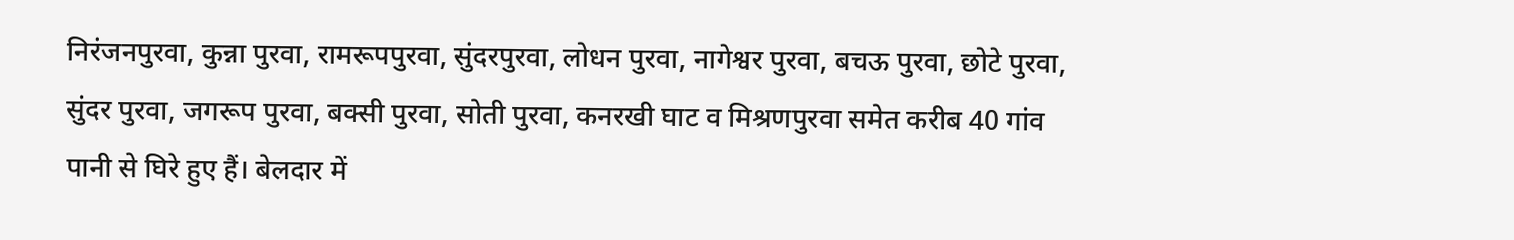निरंजनपुरवा, कुन्ना पुरवा, रामरूपपुरवा, सुंदरपुरवा, लोधन पुरवा, नागेश्वर पुरवा, बचऊ पुरवा, छोटे पुरवा, सुंदर पुरवा, जगरूप पुरवा, बक्सी पुरवा, सोती पुरवा, कनरखी घाट व मिश्रणपुरवा समेत करीब 40 गांव पानी से घिरे हुए हैं। बेलदार में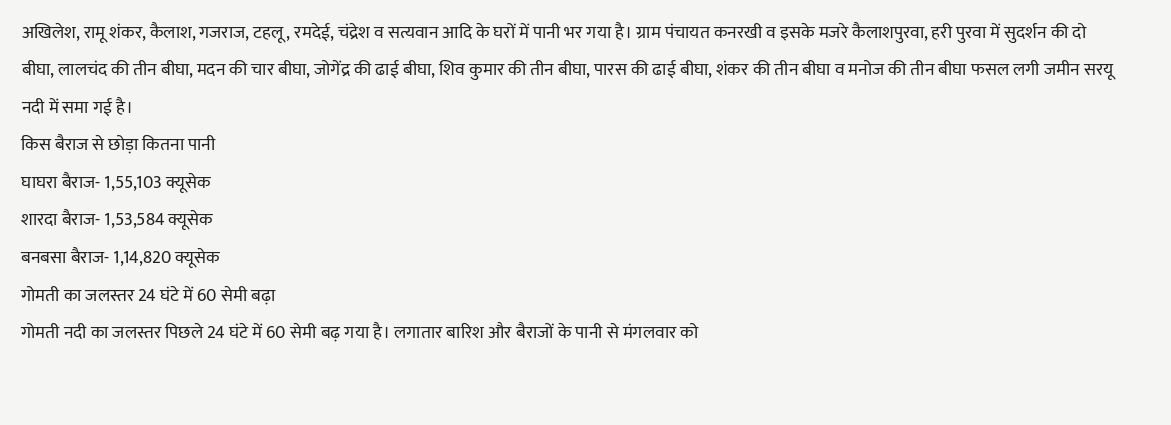अखिलेश, रामू शंकर, कैलाश, गजराज, टहलू, रमदेई, चंद्रेश व सत्यवान आदि के घरों में पानी भर गया है। ग्राम पंचायत कनरखी व इसके मजरे कैलाशपुरवा, हरी पुरवा में सुदर्शन की दो बीघा, लालचंद की तीन बीघा, मदन की चार बीघा, जोगेंद्र की ढाई बीघा, शिव कुमार की तीन बीघा, पारस की ढाई बीघा, शंकर की तीन बीघा व मनोज की तीन बीघा फसल लगी जमीन सरयू नदी में समा गई है।
किस बैराज से छोड़ा कितना पानी
घाघरा बैराज- 1,55,103 क्यूसेक
शारदा बैराज- 1,53,584 क्यूसेक
बनबसा बैराज- 1,14,820 क्यूसेक
गोमती का जलस्तर 24 घंटे में 60 सेमी बढ़ा
गोमती नदी का जलस्तर पिछले 24 घंटे में 60 सेमी बढ़ गया है। लगातार बारिश और बैराजों के पानी से मंगलवार को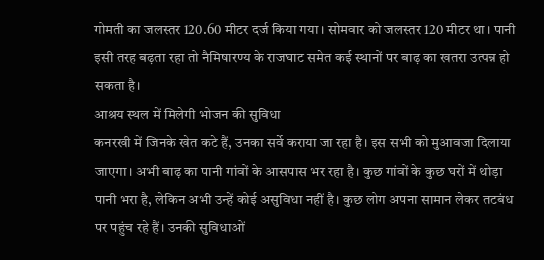गोमती का जलस्तर 120.60 मीटर दर्ज किया गया। सोमवार को जलस्तर 120 मीटर था। पानी इसी तरह बढ़ता रहा तो नैमिषारण्य के राजघाट समेत कई स्थानों पर बाढ़ का खतरा उत्पन्न हो सकता है।
आश्रय स्थल में मिलेगी भोजन की सुविधा
कनरखी में जिनके खेत कटे हैं, उनका सर्वे कराया जा रहा है। इस सभी को मुआवजा दिलाया जाएगा। अभी बाढ़ का पानी गांवों के आसपास भर रहा है। कुछ गांवों के कुछ घरों में थोड़ा पानी भरा है, लेकिन अभी उन्हें कोई असुविधा नहीं है। कुछ लोग अपना सामान लेकर तटबंध पर पहुंच रहे हैं। उनकी सुविधाओं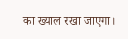का ख्याल रखा जाएगा।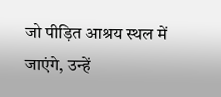जो पीड़ित आश्रय स्थल में जाएंगे, उन्हें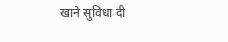खाने सुविधा दी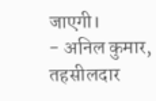जाएगी।
- अनिल कुमार, तहसीलदार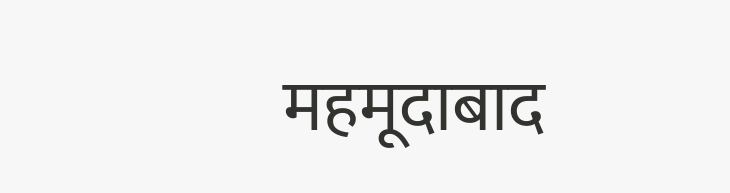महमूदाबाद